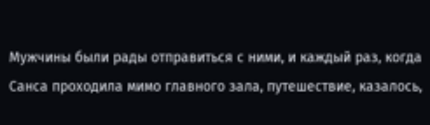Мужчины были рады отправиться с ними, и каждый раз, когда Санса проходила мимо главного зала, путешествие, казалось,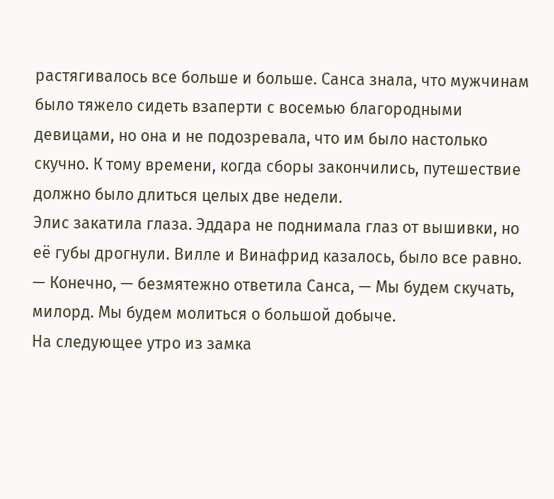растягивалось все больше и больше. Санса знала, что мужчинам было тяжело сидеть взаперти с восемью благородными девицами, но она и не подозревала, что им было настолько скучно. К тому времени, когда сборы закончились, путешествие должно было длиться целых две недели.
Элис закатила глаза. Эддара не поднимала глаз от вышивки, но её губы дрогнули. Вилле и Винафрид казалось, было все равно.
— Конечно, — безмятежно ответила Санса, — Мы будем скучать, милорд. Мы будем молиться о большой добыче.
На следующее утро из замка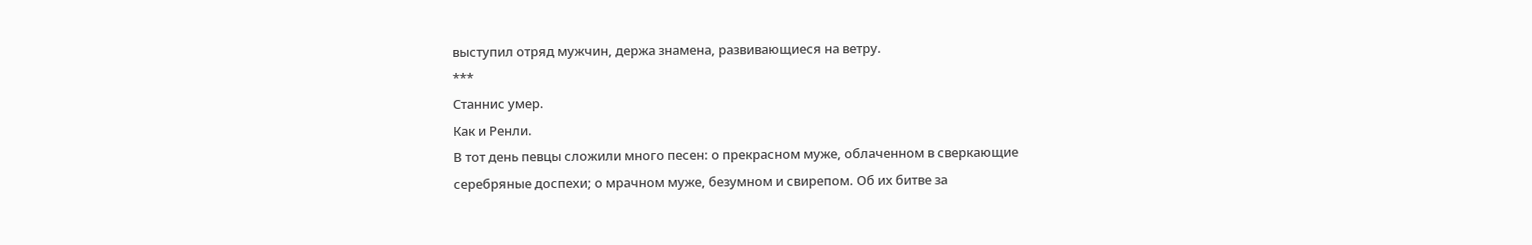выступил отряд мужчин, держа знамена, развивающиеся на ветру.
***
Станнис умер.
Как и Ренли.
В тот день певцы сложили много песен: о прекрасном муже, облаченном в сверкающие серебряные доспехи; о мрачном муже, безумном и свирепом. Об их битве за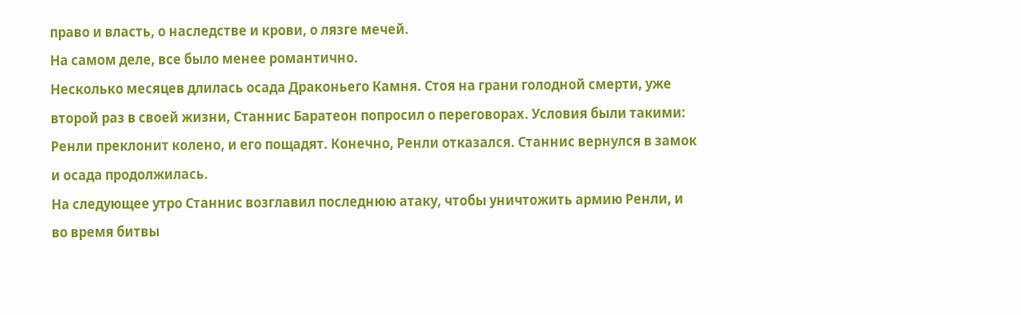право и власть, о наследстве и крови, о лязге мечей.
На самом деле, все было менее романтично.
Несколько месяцев длилась осада Драконьего Камня. Стоя на грани голодной смерти, уже второй раз в своей жизни, Станнис Баратеон попросил о переговорах. Условия были такими: Ренли преклонит колено, и его пощадят. Конечно, Ренли отказался. Станнис вернулся в замок и осада продолжилась.
На следующее утро Станнис возглавил последнюю атаку, чтобы уничтожить армию Ренли, и во время битвы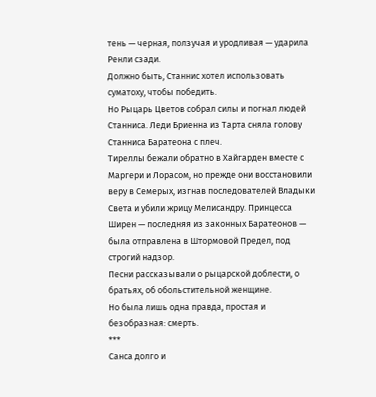тень — черная, ползучая и уродливая — ударила Ренли сзади.
Должно быть, Станнис хотел использовать суматоху, чтобы победить.
Но Рыцарь Цветов собрал силы и погнал людей Станниса. Леди Бриенна из Тарта сняла голову Станниса Баратеона с плеч.
Тиреллы бежали обратно в Хайгарден вместе с Маргери и Лорасом, но прежде они восстановили веру в Семерых, изгнав последователей Владыки Света и убили жрицу Мелисандру. Принцесса Ширен — последняя из законных Баратеонов — была отправлена в Штормовой Предел, под строгий надзор.
Песни рассказывали о рыцарской доблести, о братьях, об обольстительной женщине.
Но была лишь одна правда, простая и безобразная: смерть.
***
Санса долго и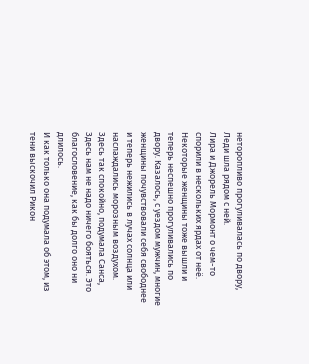неторопливо прогуливалась по двору, Леди шла рядом с ней.
Лира и Джорель Мормонт о чем-то спорили в нескольких ярдах от неё. Некоторые женщины тоже вышли и теперь неспешно прогуливались по двору. Казалось, с уездом мужчин, многие женщины почувствовали себя свободнее и теперь нежились в лучах солнца или наслаждались морозным воздухом.
Здесь так спокойно, подумала Санса, Здесь нам не надо ничего бояться. Это благословение, как бы долго оно ни длилось.
И как только она подумала об этом, из тени выскочил Рикон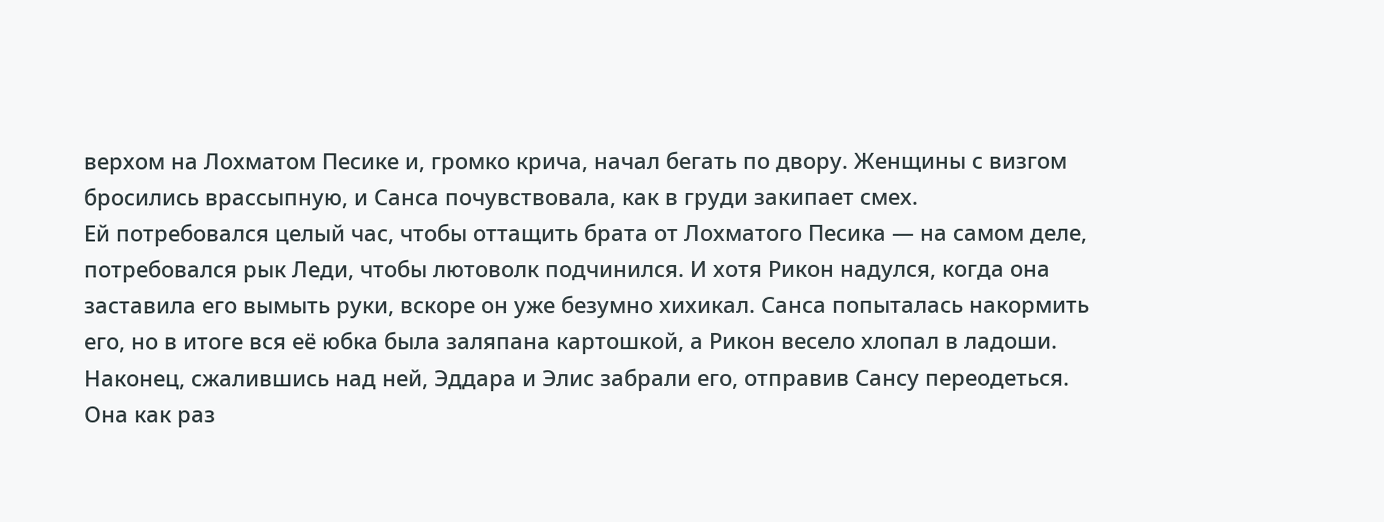верхом на Лохматом Песике и, громко крича, начал бегать по двору. Женщины с визгом бросились врассыпную, и Санса почувствовала, как в груди закипает смех.
Ей потребовался целый час, чтобы оттащить брата от Лохматого Песика — на самом деле, потребовался рык Леди, чтобы лютоволк подчинился. И хотя Рикон надулся, когда она заставила его вымыть руки, вскоре он уже безумно хихикал. Санса попыталась накормить его, но в итоге вся её юбка была заляпана картошкой, а Рикон весело хлопал в ладоши. Наконец, сжалившись над ней, Эддара и Элис забрали его, отправив Сансу переодеться.
Она как раз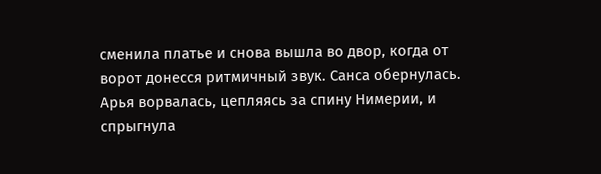сменила платье и снова вышла во двор, когда от ворот донесся ритмичный звук. Санса обернулась. Арья ворвалась, цепляясь за спину Нимерии, и спрыгнула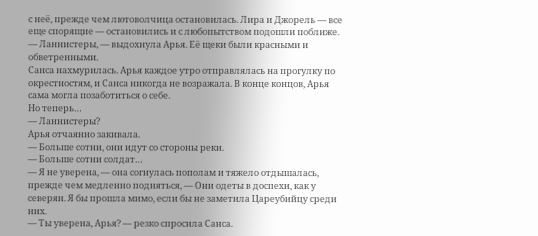с неё, прежде чем лютоволчица остановилась. Лира и Джорель — все еще спорящие — остановились и с любопытством подошли поближе.
— Ланнистеры, — выдохнула Арья. Её щеки были красными и обветренными.
Санса нахмурилась. Арья каждое утро отправлялась на прогулку по окрестностям, и Санса никогда не возражала. В конце концов, Арья сама могла позаботиться о себе.
Но теперь…
— Ланнистеры?
Арья отчаянно закивала.
— Больше сотни, они идут со стороны реки.
— Больше сотни солдат…
— Я не уверена, — она согнулась пополам и тяжело отдышалась, прежде чем медленно подняться, — Они одеты в доспехи, как у северян. Я бы прошла мимо, если бы не заметила Цареубийцу среди них.
— Ты уверена, Арья? — резко спросила Санса.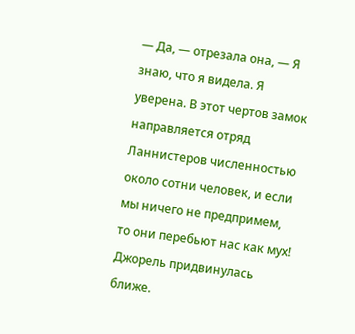— Да, — отрезала она, — Я знаю, что я видела. Я уверена. В этот чертов замок направляется отряд Ланнистеров численностью около сотни человек, и если мы ничего не предпримем, то они перебьют нас как мух!
Джорель придвинулась ближе.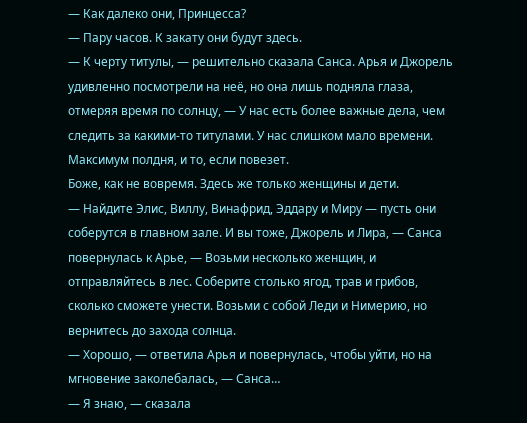— Как далеко они, Принцесса?
— Пару часов. К закату они будут здесь.
— К черту титулы, — решительно сказала Санса. Арья и Джорель удивленно посмотрели на неё, но она лишь подняла глаза, отмеряя время по солнцу, — У нас есть более важные дела, чем следить за какими-то титулами. У нас слишком мало времени. Максимум полдня, и то, если повезет.
Боже, как не вовремя. Здесь же только женщины и дети.
— Найдите Элис, Виллу, Винафрид, Эддару и Миру — пусть они соберутся в главном зале. И вы тоже, Джорель и Лира, — Санса повернулась к Арье, — Возьми несколько женщин, и отправляйтесь в лес. Соберите столько ягод, трав и грибов, сколько сможете унести. Возьми с собой Леди и Нимерию, но вернитесь до захода солнца.
— Хорошо, — ответила Арья и повернулась, чтобы уйти, но на мгновение заколебалась, — Санса…
— Я знаю, — сказала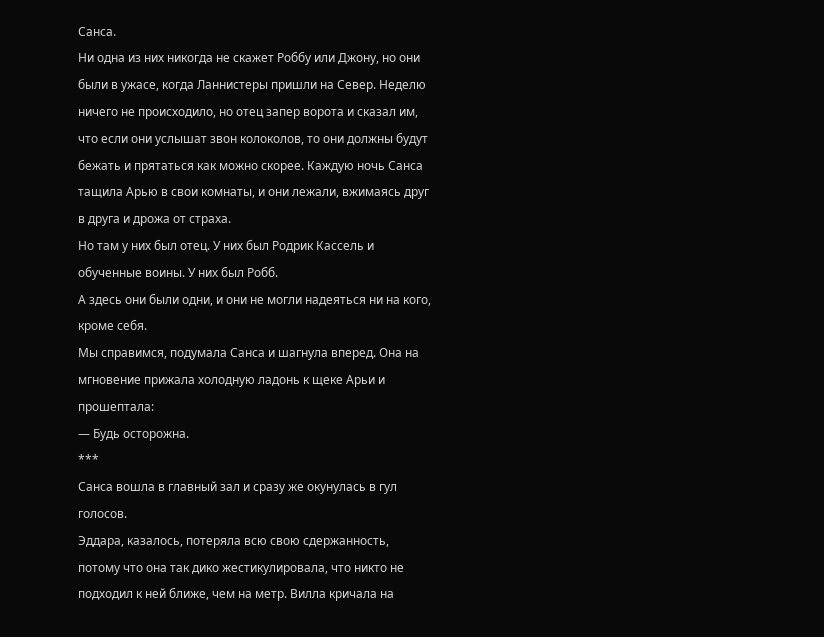Санса.
Ни одна из них никогда не скажет Роббу или Джону, но они были в ужасе, когда Ланнистеры пришли на Север. Неделю ничего не происходило, но отец запер ворота и сказал им, что если они услышат звон колоколов, то они должны будут бежать и прятаться как можно скорее. Каждую ночь Санса тащила Арью в свои комнаты, и они лежали, вжимаясь друг в друга и дрожа от страха.
Но там у них был отец. У них был Родрик Кассель и обученные воины. У них был Робб.
А здесь они были одни, и они не могли надеяться ни на кого, кроме себя.
Мы справимся, подумала Санса и шагнула вперед. Она на мгновение прижала холодную ладонь к щеке Арьи и прошептала:
— Будь осторожна.
***
Санса вошла в главный зал и сразу же окунулась в гул голосов.
Эддара, казалось, потеряла всю свою сдержанность, потому что она так дико жестикулировала, что никто не подходил к ней ближе, чем на метр. Вилла кричала на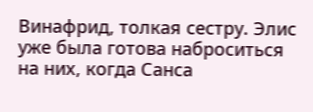Винафрид, толкая сестру. Элис уже была готова наброситься на них, когда Санса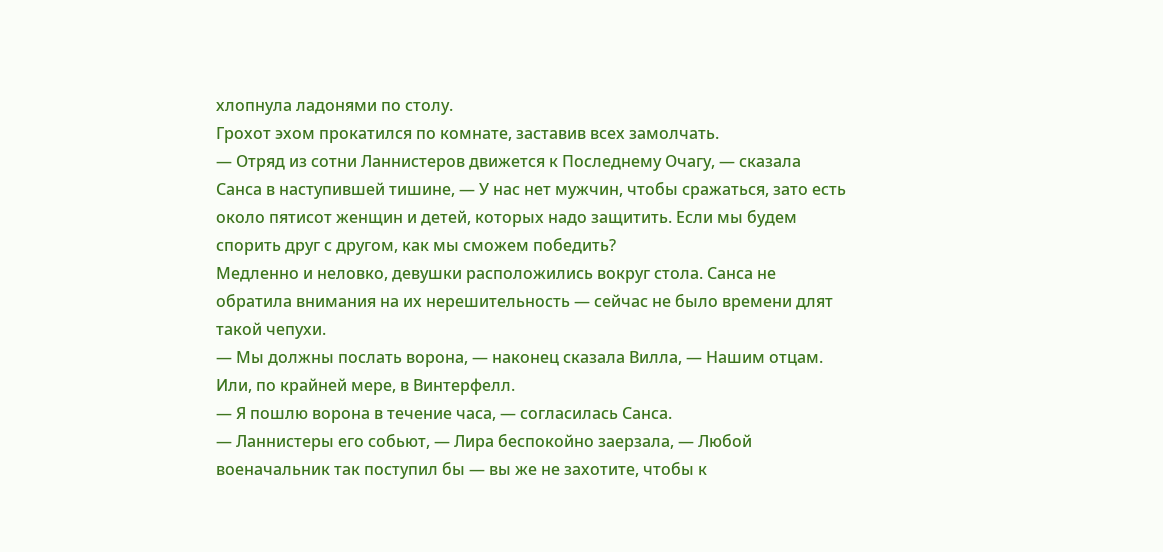хлопнула ладонями по столу.
Грохот эхом прокатился по комнате, заставив всех замолчать.
— Отряд из сотни Ланнистеров движется к Последнему Очагу, — сказала Санса в наступившей тишине, — У нас нет мужчин, чтобы сражаться, зато есть около пятисот женщин и детей, которых надо защитить. Если мы будем спорить друг с другом, как мы сможем победить?
Медленно и неловко, девушки расположились вокруг стола. Санса не обратила внимания на их нерешительность — сейчас не было времени длят такой чепухи.
— Мы должны послать ворона, — наконец сказала Вилла, — Нашим отцам. Или, по крайней мере, в Винтерфелл.
— Я пошлю ворона в течение часа, — согласилась Санса.
— Ланнистеры его собьют, — Лира беспокойно заерзала, — Любой военачальник так поступил бы — вы же не захотите, чтобы к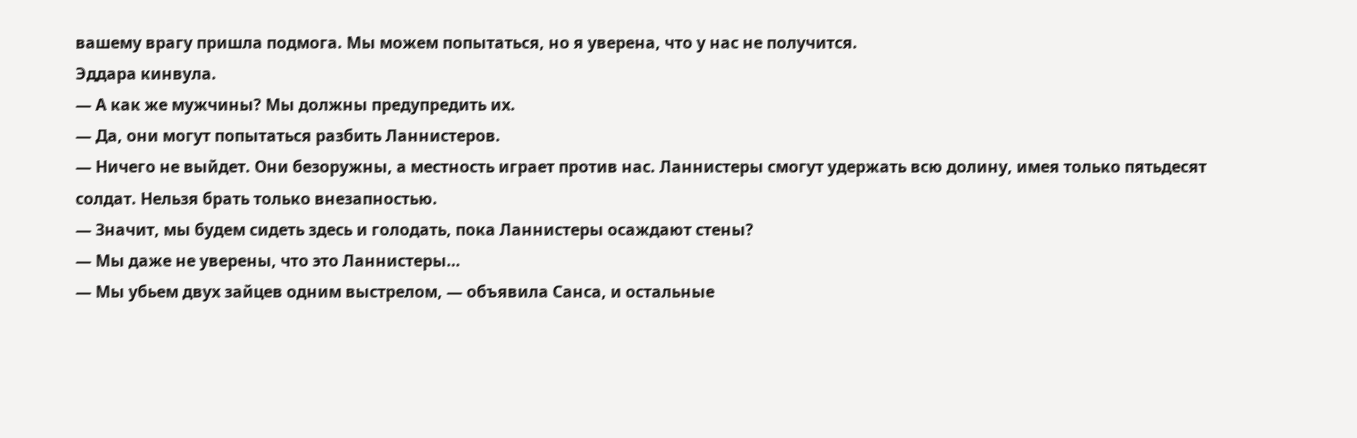вашему врагу пришла подмога. Мы можем попытаться, но я уверена, что у нас не получится.
Эддара кинвула.
— А как же мужчины? Мы должны предупредить их.
— Да, они могут попытаться разбить Ланнистеров.
— Ничего не выйдет. Они безоружны, а местность играет против нас. Ланнистеры смогут удержать всю долину, имея только пятьдесят солдат. Нельзя брать только внезапностью.
— Значит, мы будем сидеть здесь и голодать, пока Ланнистеры осаждают стены?
— Мы даже не уверены, что это Ланнистеры…
— Мы убьем двух зайцев одним выстрелом, — объявила Санса, и остальные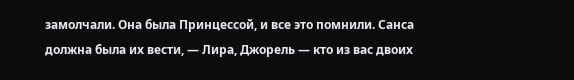замолчали. Она была Принцессой, и все это помнили. Санса должна была их вести, — Лира, Джорель — кто из вас двоих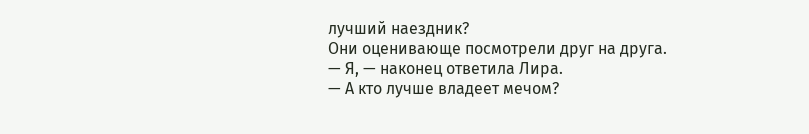лучший наездник?
Они оценивающе посмотрели друг на друга.
— Я, — наконец ответила Лира.
— А кто лучше владеет мечом?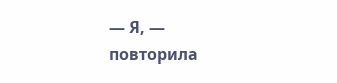— Я, — повторила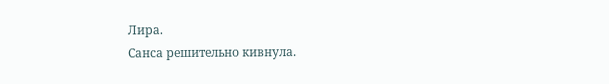Лира.
Санса решительно кивнула.